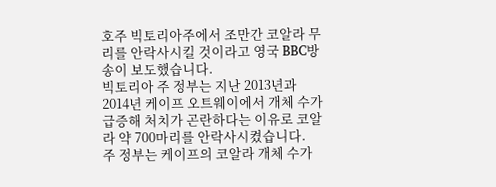호주 빅토리아주에서 조만간 코알라 무리를 안락사시킬 것이라고 영국 BBC방송이 보도했습니다.
빅토리아 주 정부는 지난 2013년과 2014년 케이프 오트웨이에서 개체 수가 급증해 처치가 곤란하다는 이유로 코알라 약 700마리를 안락사시켰습니다.
주 정부는 케이프의 코알라 개체 수가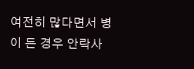여전히 많다면서 병이 든 경우 안락사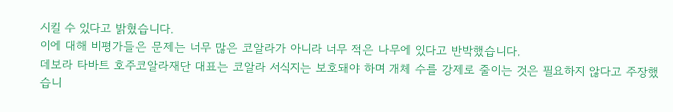시킬 수 있다고 밝혔습니다.
이에 대해 비평가들은 문제는 너무 많은 코알라가 아니라 너무 적은 나무에 있다고 반박했습니다.
데보라 타바트 호주코알라재단 대표는 코알라 서식지는 보호돼야 하며 개체 수를 강제로 줄이는 것은 필요하지 않다고 주장했습니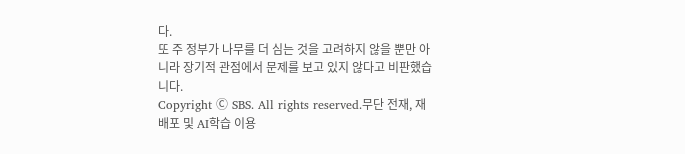다.
또 주 정부가 나무를 더 심는 것을 고려하지 않을 뿐만 아니라 장기적 관점에서 문제를 보고 있지 않다고 비판했습니다.
Copyright Ⓒ SBS. All rights reserved.무단 전재, 재배포 및 AI학습 이용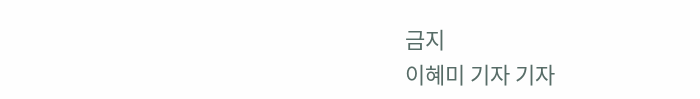금지
이혜미 기자 기자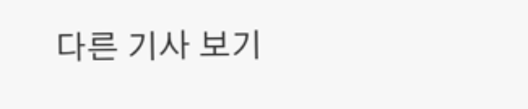다른 기사 보기